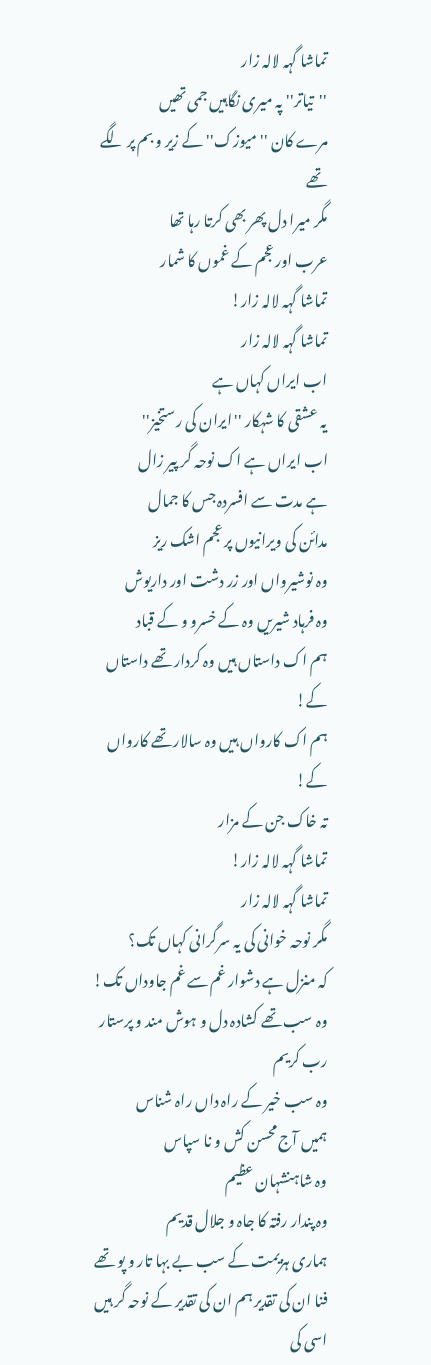تماشا گہہ لالہ زار
''تیاتر'' پہ میری نگاہیں جمی تھیں
مرے کان ''میوزک'' کے زیر و بم پر لگے تھے
مگر میرا دل پھر بھی کرتا رہا تھا
عرب اور عجم کے غموں کا شمار
تماشا گہہ لالہ زار!
تماشا گہہ لالہ زار
اب ایراں کہاں ہے
یہ عشقی کا شہکار ''ایران کی رستخیز''
اب ایراں ہے اک نوحہ گر پیر زال
ہے مدت سے افسردہ جس کا جمال
مدائن کی ویرانیوں پر عجم اشک ریز
وہ نوشیرواں اور زر دشت اور داریوش
وہ فرہاد شیریں وہ کے خسرو و کے قباد
ہم اک داستاں ہیں وہ کردار تھے داستاں کے!
ہم اک کارواں ہیں وہ سالار تھے کارواں کے!
تہ خاک جن کے مزار
تماشا گہہ لالہ زار!
تماشا گہہ لالہ زار
مگر نوحہ خوانی کی یہ سرگرانی کہاں تک؟
کہ منزل ہے دشوار غم سے غم جاوداں تک!
وہ سب تھے کشادہ دل و ہوش مند و پرستار رب کریم
وہ سب خیر کے راہ داں راہ شناس
ہمیں آج محسن کش و نا سپاس
وہ شاہنشہان عظیم
وہ پندار رفتہ کا جاہ و جلال قدیم
ہماری ہزیمت کے سب بے بہا تار و پو تھے
فنا ان کی تقدیر ہم ان کی تقدیر کے نوحہ گر ہیں
اسی کی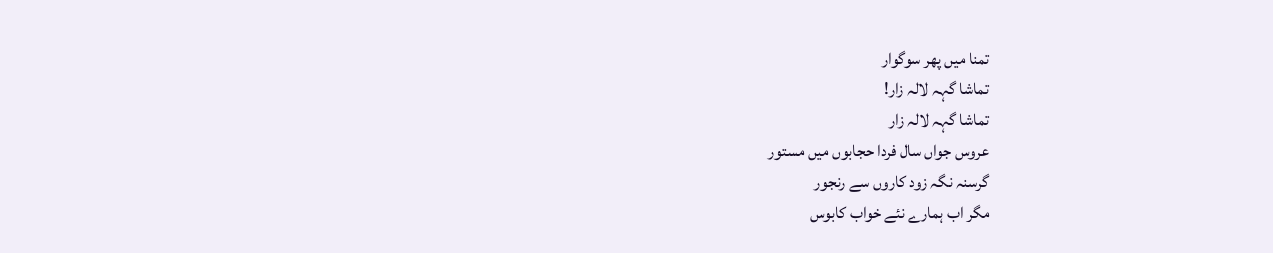تمنا میں پھر سوگوار
تماشا گہہ لالہ زار!
تماشا گہہ لالہ زار
عروس جواں سال فردا حجابوں میں مستور
گرسنہ نگہ زود کاروں سے رنجور
مگر اب ہمارے نئے خواب کابوس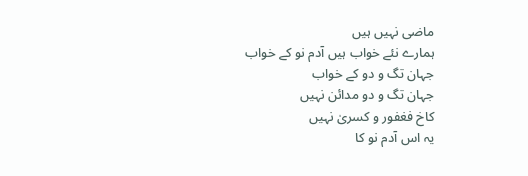ماضی نہیں ہیں
ہمارے نئے خواب ہیں آدم نو کے خواب
جہان تگ و دو کے خواب
جہان تگ و دو مدائن نہیں
کاخ فغفور و کسریٰ نہیں
یہ اس آدم نو کا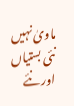ماویٰ نہیں
نئی بستیاں اور نئے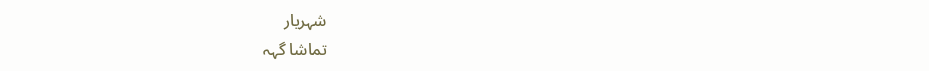شہریار
تماشا گہہ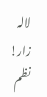لالہ زار!
نظم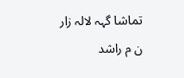تماشا گہہ لالہ زار
ن م راشد